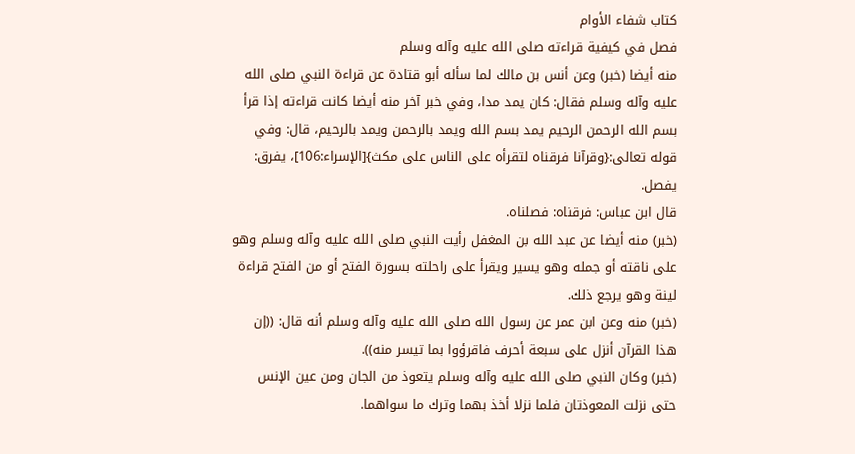كتاب شفاء الأوام
فصل في كيفية قراءته صلى الله عليه وآله وسلم
منه أيضا (خبر) وعن أنس بن مالك لما سأله أبو قتادة عن قراءة النبي صلى الله عليه وآله وسلم فقال: كان يمد مدا، وفي خبر آخر منه أيضا كانت قراءته إذا قرأ بسم الله الرحمن الرحيم يمد بسم الله ويمد بالرحمن ويمد بالرحيم، قال: وفي قوله تعالى:{وقرآنا فرقناه لتقرأه على الناس على مكث}[الإسراء:106]، يفرق: يفصل.
قال ابن عباس: فرقناه: فصلناه.
(خبر) منه أيضا عن عبد الله بن المغفل رأيت النبي صلى الله عليه وآله وسلم وهو على ناقته أو جمله وهو يسير ويقرأ على راحلته بسورة الفتح أو من الفتح قراءة لينة وهو يرجع ذلك.
(خبر) منه وعن ابن عمر عن رسول الله صلى الله عليه وآله وسلم أنه قال: ((إن هذا القرآن أنزل على سبعة أحرف فاقرؤوا بما تيسر منه)).
(خبر) وكان النبي صلى الله عليه وآله وسلم يتعوذ من الجان ومن عين الإنس حتى نزلت المعوذتان فلما نزلا أخذ بهما وترك ما سواهما.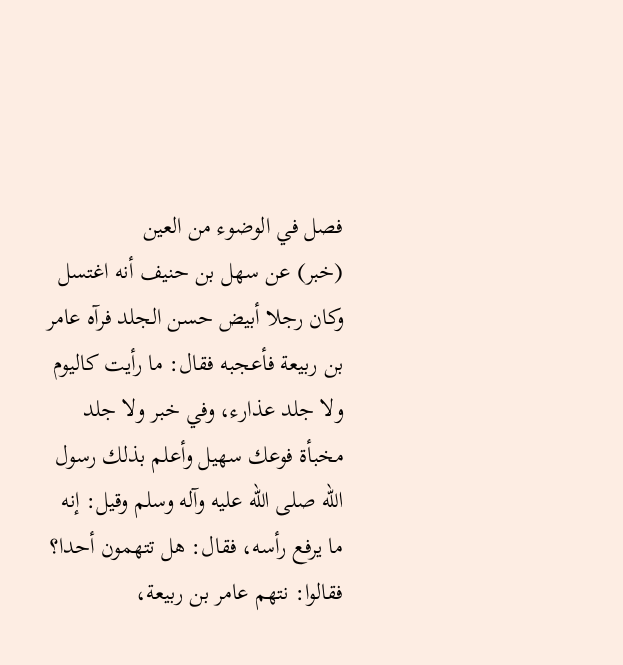فصل في الوضوء من العين
(خبر) عن سهل بن حنيف أنه اغتسل وكان رجلا أبيض حسن الجلد فرآه عامر بن ربيعة فأعجبه فقال: ما رأيت كاليوم ولا جلد عذارء، وفي خبر ولا جلد مخبأة فوعك سهيل وأعلم بذلك رسول الله صلى الله عليه وآله وسلم وقيل: إنه ما يرفع رأسه، فقال: هل تتهمون أحدا؟ فقالوا: نتهم عامر بن ربيعة،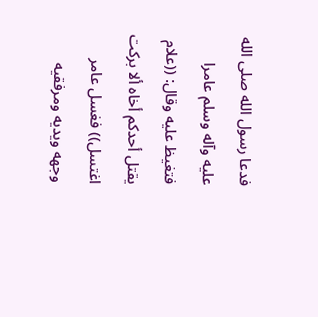فدعا رسول الله صلى الله عليه وآله وسلم عامرا فتغيظ عليه وقال: ((علام يقتل أحدكم أخاه ألا بركت اغتسل)) فغسل عامر وجهه ويديه ومرفقيه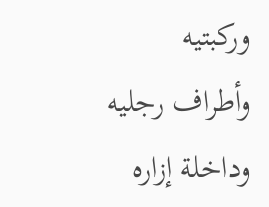وركبتيه وأطراف رجليه وداخلة إزاره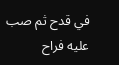في قدح ثم صب عليه فراح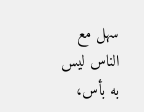سهل مع الناس ليس به بأس،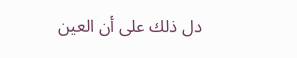دل ذلك على أن العين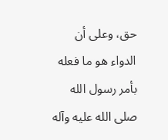حق، وعلى أن الدواء هو ما فعله بأمر رسول الله صلى الله عليه وآله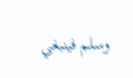وسلم فينبغي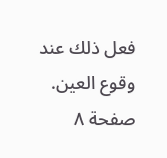فعل ذلك عند وقوع العين.
صفحة ٨